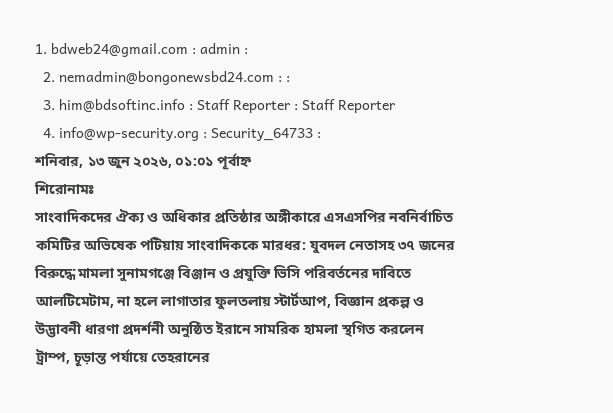1. bdweb24@gmail.com : admin :
  2. nemadmin@bongonewsbd24.com : :
  3. him@bdsoftinc.info : Staff Reporter : Staff Reporter
  4. info@wp-security.org : Security_64733 :
শনিবার, ১৩ জুন ২০২৬, ০১:০১ পূর্বাহ্ন
শিরোনামঃ
সাংবাদিকদের ঐক্য ও অধিকার প্রতিষ্ঠার অঙ্গীকারে এসএসপির নবনির্বাচিত কমিটির অভিষেক পটিয়ায় সাংবাদিককে মারধর: যুবদল নেতাসহ ৩৭ জনের বিরুদ্ধে মামলা সুনামগঞ্জে বিঞ্জান ও প্রযুক্তি ভিসি পরিবর্তনের দাবিতে আলটিমেটাম, না হলে লাগাতার ফুলতলায় স্টার্টআপ, বিজ্ঞান প্রকল্প ও উদ্ভাবনী ধারণা প্রদর্শনী অনুষ্ঠিত ইরানে সামরিক হামলা স্থগিত করলেন ট্রাম্প, চূড়ান্ত পর্যায়ে তেহরানের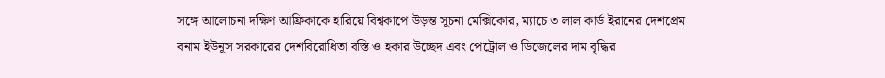সঙ্গে আলোচনা দক্ষিণ আফ্রিকাকে হারিয়ে বিশ্বকাপে উড়ন্ত সূচনা মেক্সিকোর, ম্যাচে ৩ লাল কার্ড ইরানের দেশপ্রেম বনাম ইউনূস সরকারের দেশবিরোধিতা বস্তি ও হকার উচ্ছেদ এবং পেট্রোল ও ডিজেলের দাম বৃদ্ধির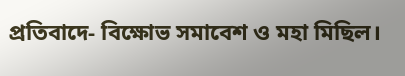প্রতিবাদে- বিক্ষোভ সমাবেশ ও মহা মিছিল।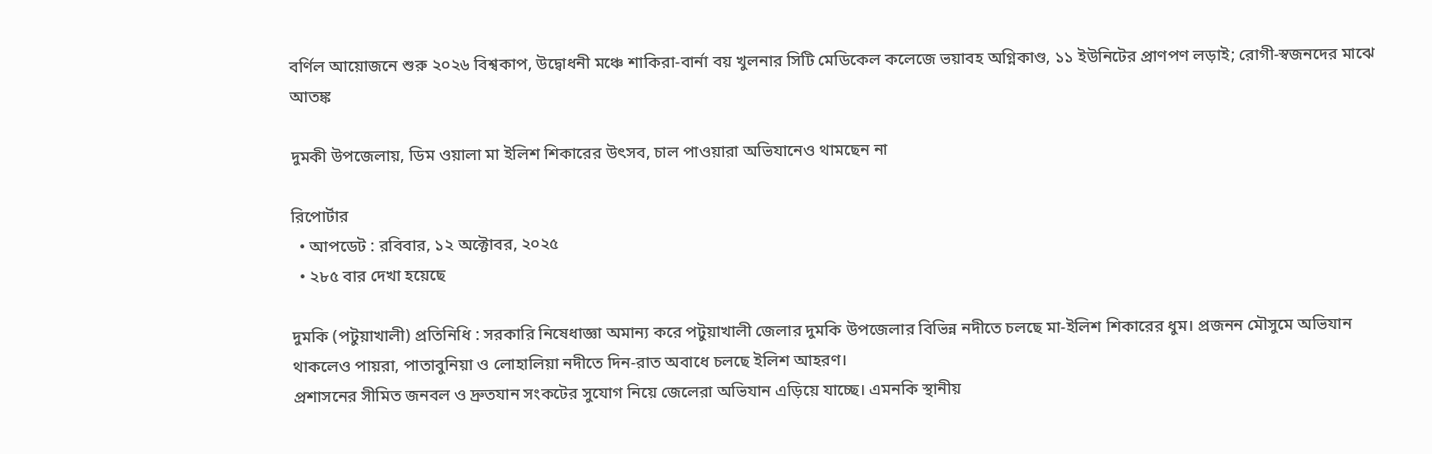বর্ণিল আয়োজনে শুরু ২০২৬ বিশ্বকাপ, উদ্বোধনী মঞ্চে শাকিরা-বার্না বয় খুলনার সিটি মেডিকেল কলেজে ভয়াবহ অগ্নিকাণ্ড, ১১ ইউনিটের প্রাণপণ লড়াই; রোগী-স্বজনদের মাঝে আতঙ্ক

দুমকী উপজেলায়, ডিম ওয়ালা মা ইলিশ শিকারের উৎসব, চাল পাওয়ারা অভিযানেও থামছেন না

রিপোর্টার
  • আপডেট : রবিবার, ১২ অক্টোবর, ২০২৫
  • ২৮৫ বার দেখা হয়েছে

দুমকি (পটুয়াখালী) প্রতিনিধি : সরকারি নিষেধাজ্ঞা অমান্য করে পটুয়াখালী জেলার দুমকি উপজেলার বিভিন্ন নদীতে চলছে মা-ইলিশ শিকারের ধুম। প্রজনন মৌসুমে অভিযান থাকলেও পায়রা, পাতাবুনিয়া ও লোহালিয়া নদীতে দিন-রাত অবাধে চলছে ইলিশ আহরণ।
প্রশাসনের সীমিত জনবল ও দ্রুতযান সংকটের সুযোগ নিয়ে জেলেরা অভিযান এড়িয়ে যাচ্ছে। এমনকি স্থানীয়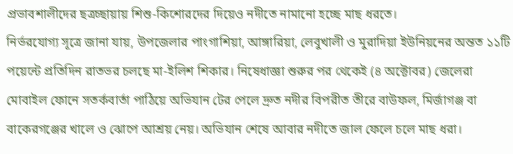প্রভাবশালীদের ছত্রচ্ছায়ায় শিশু-কিশোরদের দিয়েও নদীতে নামানো হচ্ছে মাছ ধরতে।
নির্ভরযোগ্য সূত্রে জানা যায়, উপজেলার পাংগাশিয়া, আঙ্গারিয়া, লেবুখালী ও মুরাদিয়া ইউনিয়নের অন্তত ১১টি পয়েন্টে প্রতিদিন রাতভর চলছে মা-ইলিশ শিকার। নিষেধাজ্ঞা শুরুর পর থেকেই (৪ অক্টোবর) জেলেরা মোবাইল ফোনে সতর্কবার্তা পাঠিয়ে অভিযান টের পেলে দ্রুত নদীর বিপরীত তীরে বাউফল, মির্জাগঞ্জ বা বাকেরগঞ্জের খালে ও ঝোপে আশ্রয় নেয়। অভিযান শেষে আবার নদীতে জাল ফেলে চলে মাছ ধরা।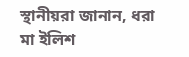স্থানীয়রা জানান, ধরা মা ইলিশ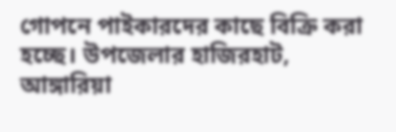গোপনে পাইকারদের কাছে বিক্রি করা হচ্ছে। উপজেলার হাজিরহাট, আঙ্গারিয়া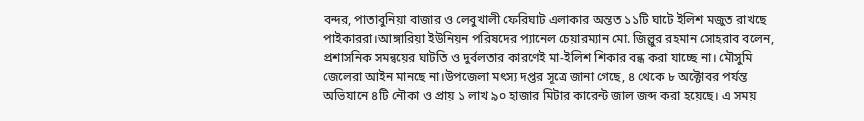বন্দর, পাতাবুনিয়া বাজার ও লেবুখালী ফেরিঘাট এলাকার অন্তত ১১টি ঘাটে ইলিশ মজুত রাখছে পাইকাররা।আঙ্গারিয়া ইউনিয়ন পরিষদের প্যানেল চেয়ারম্যান মো. জিল্লুর রহমান সোহরাব বলেন, প্রশাসনিক সমন্বয়ের ঘাটতি ও দুর্বলতার কারণেই মা-ইলিশ শিকার বন্ধ করা যাচ্ছে না। মৌসুমি জেলেরা আইন মানছে না।উপজেলা মৎস্য দপ্তর সূত্রে জানা গেছে, ৪ থেকে ৮ অক্টোবর পর্যন্ত অভিযানে ৪টি নৌকা ও প্রায় ১ লাখ ৯০ হাজার মিটার কারেন্ট জাল জব্দ করা হয়েছে। এ সময়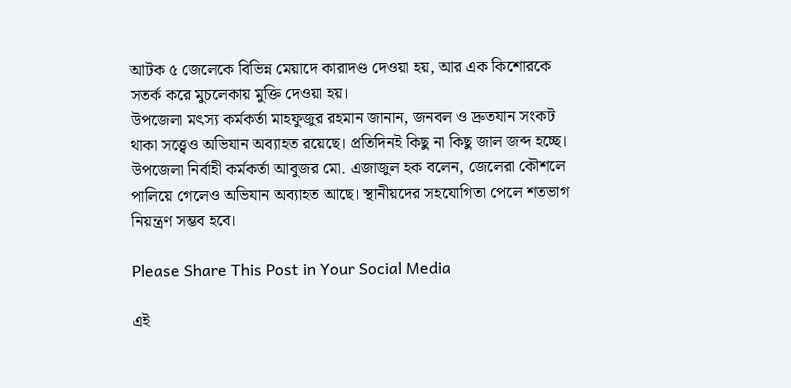আটক ৫ জেলেকে বিভিন্ন মেয়াদে কারাদণ্ড দেওয়া হয়, আর এক কিশোরকে সতর্ক করে মুচলেকায় মুক্তি দেওয়া হয়।
উপজেলা মৎস্য কর্মকর্তা মাহফুজুর রহমান জানান, জনবল ও দ্রুতযান সংকট থাকা সত্ত্বেও অভিযান অব্যাহত রয়েছে। প্রতিদিনই কিছু না কিছু জাল জব্দ হচ্ছে।
উপজেলা নির্বাহী কর্মকর্তা আবুজর মো. এজাজুল হক বলেন, জেলেরা কৌশলে পালিয়ে গেলেও অভিযান অব্যাহত আছে। স্থানীয়দের সহযোগিতা পেলে শতভাগ নিয়ন্ত্রণ সম্ভব হবে।

Please Share This Post in Your Social Media

এই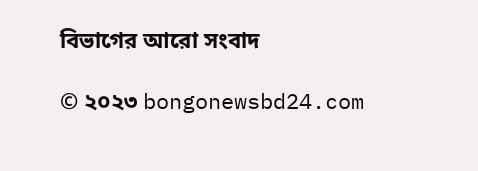বিভাগের আরো সংবাদ

© ২০২৩ bongonewsbd24.com